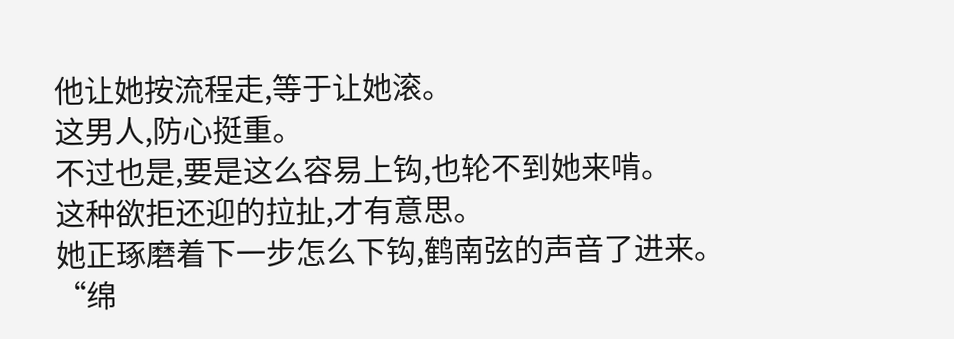他让她按流程走,等于让她滚。
这男人,防心挺重。
不过也是,要是这么容易上钩,也轮不到她来啃。
这种欲拒还迎的拉扯,才有意思。
她正琢磨着下一步怎么下钩,鹤南弦的声音了进来。
“绵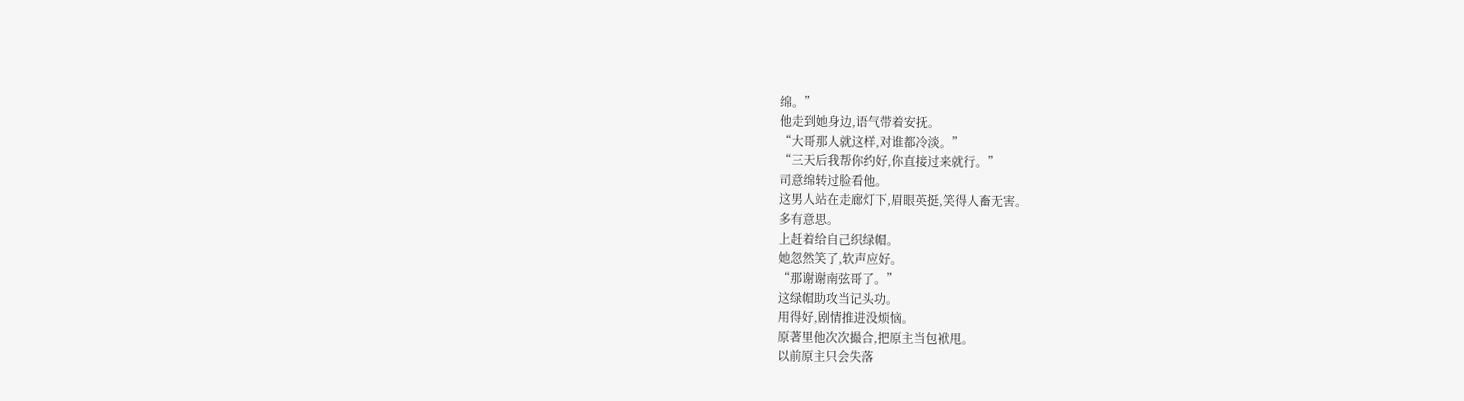绵。”
他走到她身边,语气带着安抚。
“大哥那人就这样,对谁都冷淡。”
“三天后我帮你约好,你直接过来就行。”
司意绵转过脸看他。
这男人站在走廊灯下,眉眼英挺,笑得人畜无害。
多有意思。
上赶着给自己织绿帽。
她忽然笑了,软声应好。
“那谢谢南弦哥了。”
这绿帽助攻当记头功。
用得好,剧情推进没烦恼。
原著里他次次撮合,把原主当包袱甩。
以前原主只会失落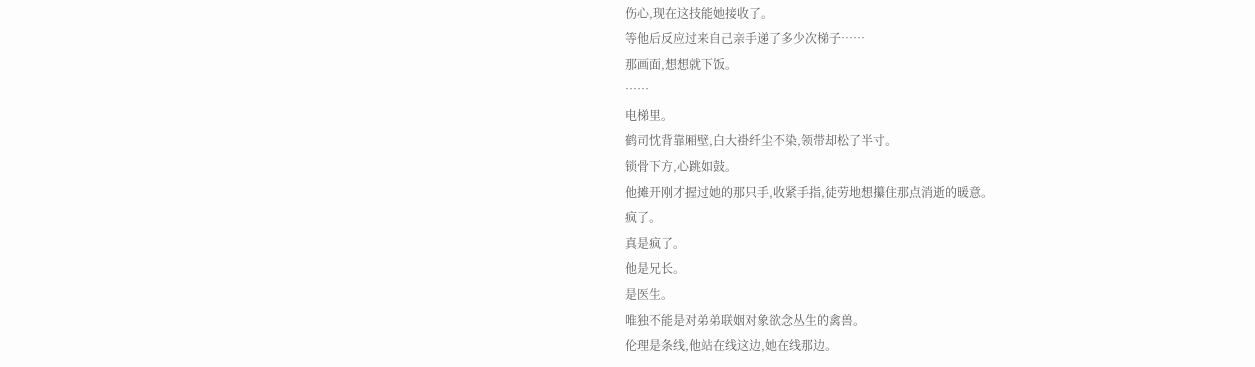伤心,现在这技能她接收了。
等他后反应过来自己亲手递了多少次梯子……
那画面,想想就下饭。
……
电梯里。
鹤司忱背靠厢壁,白大褂纤尘不染,领带却松了半寸。
锁骨下方,心跳如鼓。
他摊开刚才握过她的那只手,收紧手指,徒劳地想攥住那点消逝的暖意。
疯了。
真是疯了。
他是兄长。
是医生。
唯独不能是对弟弟联姻对象欲念丛生的禽兽。
伦理是条线,他站在线这边,她在线那边。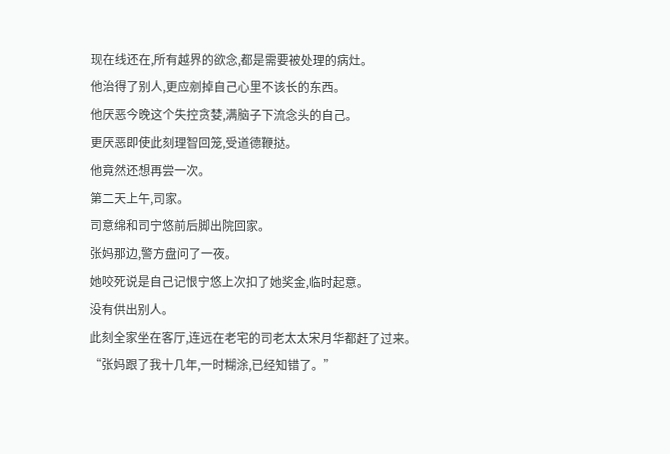现在线还在,所有越界的欲念,都是需要被处理的病灶。
他治得了别人,更应剜掉自己心里不该长的东西。
他厌恶今晚这个失控贪婪,满脑子下流念头的自己。
更厌恶即使此刻理智回笼,受道德鞭挞。
他竟然还想再尝一次。
第二天上午,司家。
司意绵和司宁悠前后脚出院回家。
张妈那边,警方盘问了一夜。
她咬死说是自己记恨宁悠上次扣了她奖金,临时起意。
没有供出别人。
此刻全家坐在客厅,连远在老宅的司老太太宋月华都赶了过来。
“张妈跟了我十几年,一时糊涂,已经知错了。”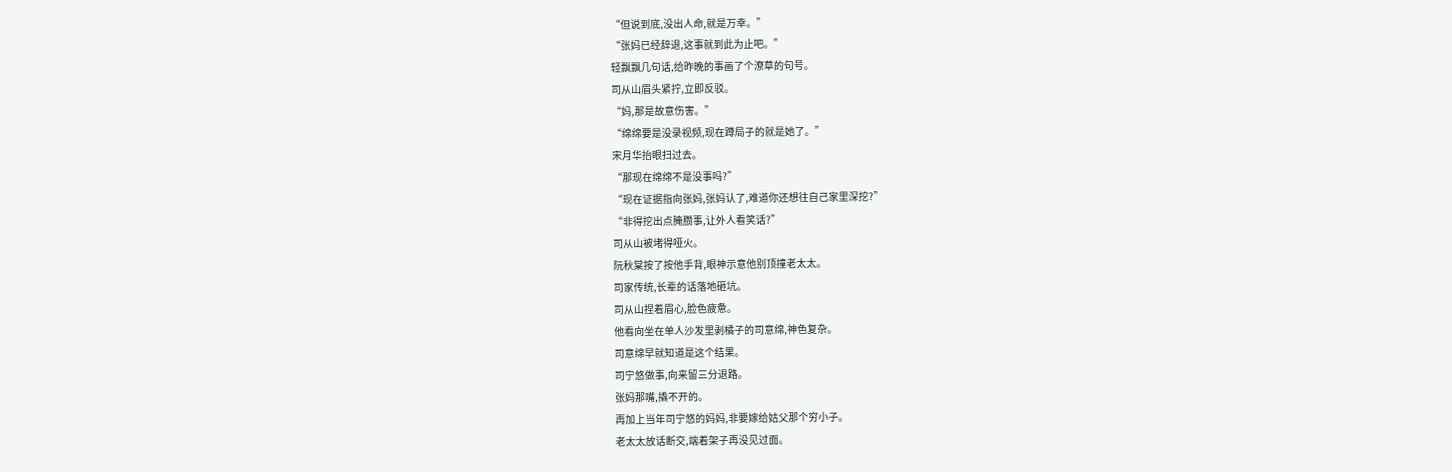“但说到底,没出人命,就是万幸。”
“张妈已经辞退,这事就到此为止吧。”
轻飘飘几句话,给昨晚的事画了个潦草的句号。
司从山眉头紧拧,立即反驳。
“妈,那是故意伤害。”
“绵绵要是没录视频,现在蹲局子的就是她了。”
宋月华抬眼扫过去。
“那现在绵绵不是没事吗?”
“现在证据指向张妈,张妈认了,难道你还想往自己家里深挖?”
“非得挖出点腌臜事,让外人看笑话?”
司从山被堵得哑火。
阮秋棠按了按他手背,眼神示意他别顶撞老太太。
司家传统,长辈的话落地砸坑。
司从山捏着眉心,脸色疲惫。
他看向坐在单人沙发里剥橘子的司意绵,神色复杂。
司意绵早就知道是这个结果。
司宁悠做事,向来留三分退路。
张妈那嘴,撬不开的。
再加上当年司宁悠的妈妈,非要嫁给姑父那个穷小子。
老太太放话断交,端着架子再没见过面。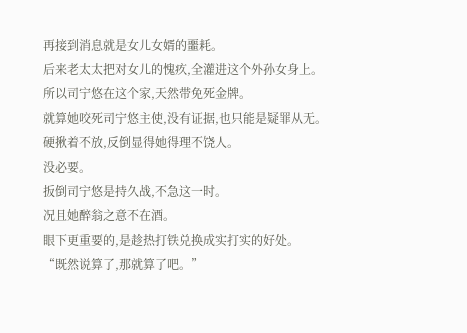再接到消息就是女儿女婿的噩耗。
后来老太太把对女儿的愧疚,全灌进这个外孙女身上。
所以司宁悠在这个家,天然带免死金牌。
就算她咬死司宁悠主使,没有证据,也只能是疑罪从无。
硬揪着不放,反倒显得她得理不饶人。
没必要。
扳倒司宁悠是持久战,不急这一时。
况且她醉翁之意不在酒。
眼下更重要的,是趁热打铁兑换成实打实的好处。
“既然说算了,那就算了吧。”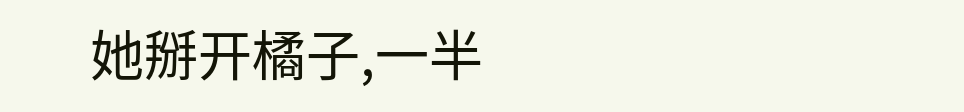她掰开橘子,一半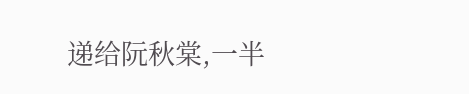递给阮秋棠,一半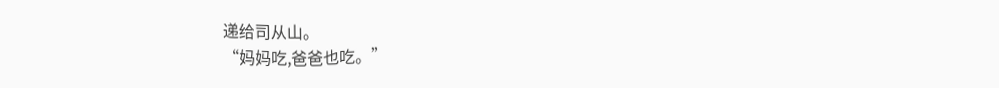递给司从山。
“妈妈吃,爸爸也吃。”